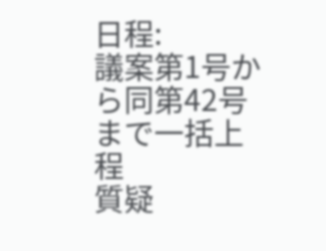日程:
議案第1号から同第42号まで一括上程
質疑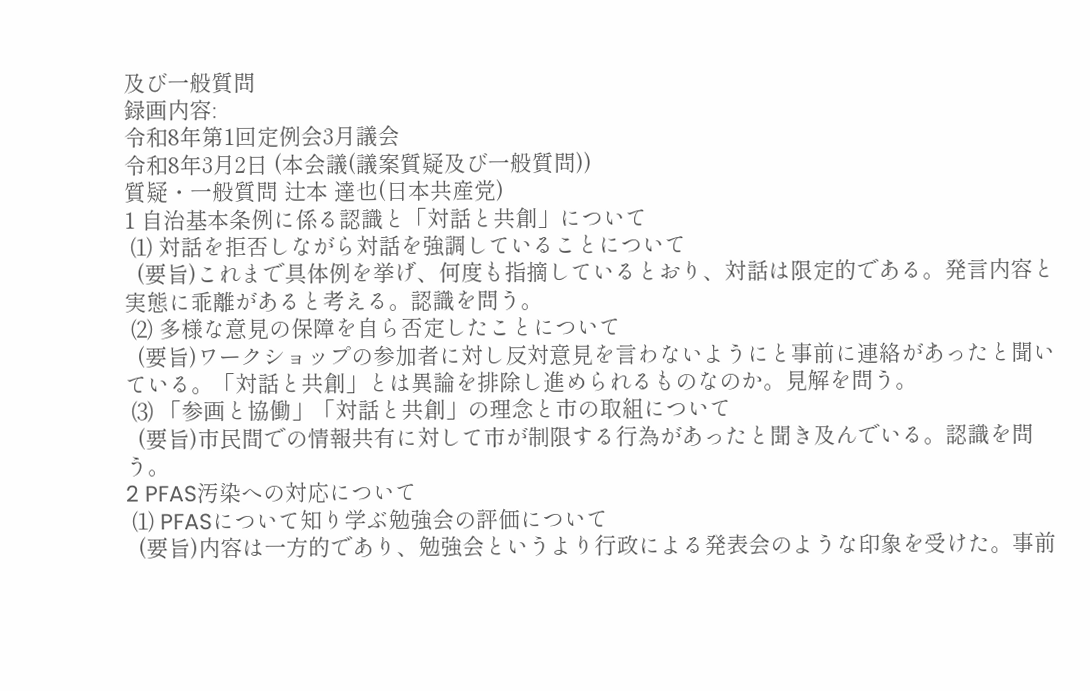及び一般質問
録画内容:
令和8年第1回定例会3月議会
令和8年3月2日 (本会議(議案質疑及び一般質問))
質疑・一般質問 辻本 達也(日本共産党)
1 自治基本条例に係る認識と「対話と共創」について
 ⑴ 対話を拒否しながら対話を強調していることについて
  (要旨)これまで具体例を挙げ、何度も指摘しているとおり、対話は限定的である。発言内容と実態に乖離があると考える。認識を問う。
 ⑵ 多様な意見の保障を自ら否定したことについて
  (要旨)ワークショップの参加者に対し反対意見を言わないようにと事前に連絡があったと聞いている。「対話と共創」とは異論を排除し進められるものなのか。見解を問う。
 ⑶ 「参画と協働」「対話と共創」の理念と市の取組について
  (要旨)市民間での情報共有に対して市が制限する行為があったと聞き及んでいる。認識を問う。
2 PFAS汚染への対応について
 ⑴ PFASについて知り学ぶ勉強会の評価について
  (要旨)内容は一方的であり、勉強会というより行政による発表会のような印象を受けた。事前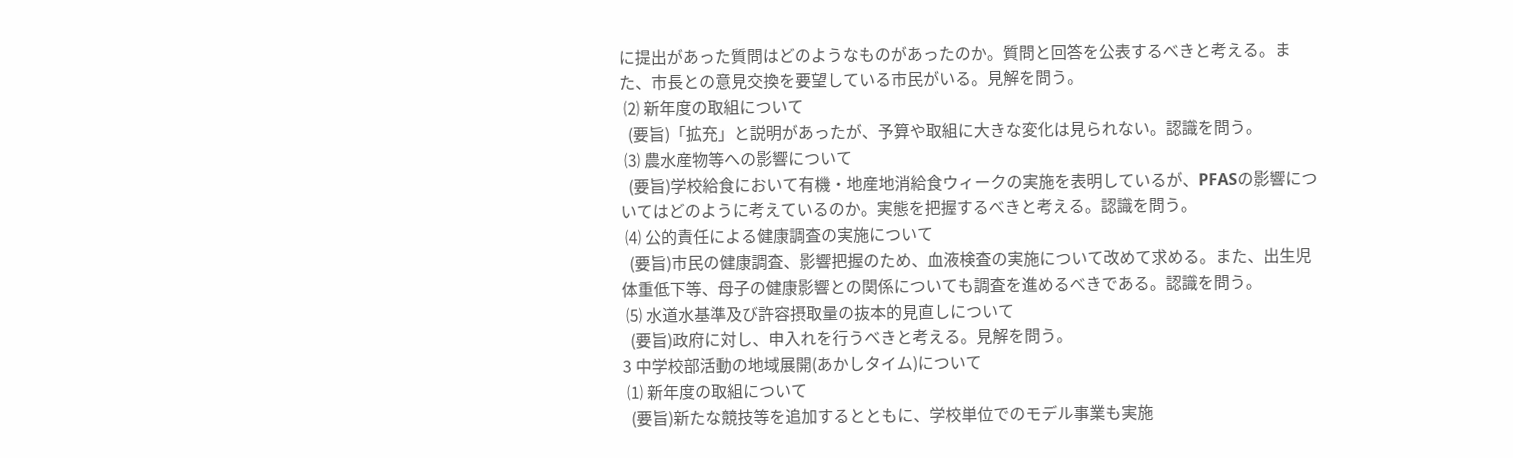に提出があった質問はどのようなものがあったのか。質問と回答を公表するべきと考える。また、市長との意見交換を要望している市民がいる。見解を問う。
 ⑵ 新年度の取組について
  (要旨)「拡充」と説明があったが、予算や取組に大きな変化は見られない。認識を問う。
 ⑶ 農水産物等への影響について
  (要旨)学校給食において有機・地産地消給食ウィークの実施を表明しているが、PFASの影響についてはどのように考えているのか。実態を把握するべきと考える。認識を問う。
 ⑷ 公的責任による健康調査の実施について
  (要旨)市民の健康調査、影響把握のため、血液検査の実施について改めて求める。また、出生児体重低下等、母子の健康影響との関係についても調査を進めるべきである。認識を問う。
 ⑸ 水道水基準及び許容摂取量の抜本的見直しについて
  (要旨)政府に対し、申入れを行うべきと考える。見解を問う。
3 中学校部活動の地域展開(あかしタイム)について
 ⑴ 新年度の取組について
  (要旨)新たな競技等を追加するとともに、学校単位でのモデル事業も実施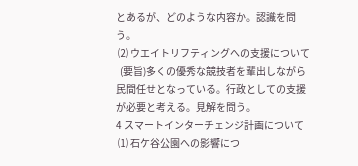とあるが、どのような内容か。認識を問う。
 ⑵ ウエイトリフティングへの支援について
  (要旨)多くの優秀な競技者を輩出しながら民間任せとなっている。行政としての支援が必要と考える。見解を問う。
4 スマートインターチェンジ計画について
 ⑴ 石ケ谷公園への影響につ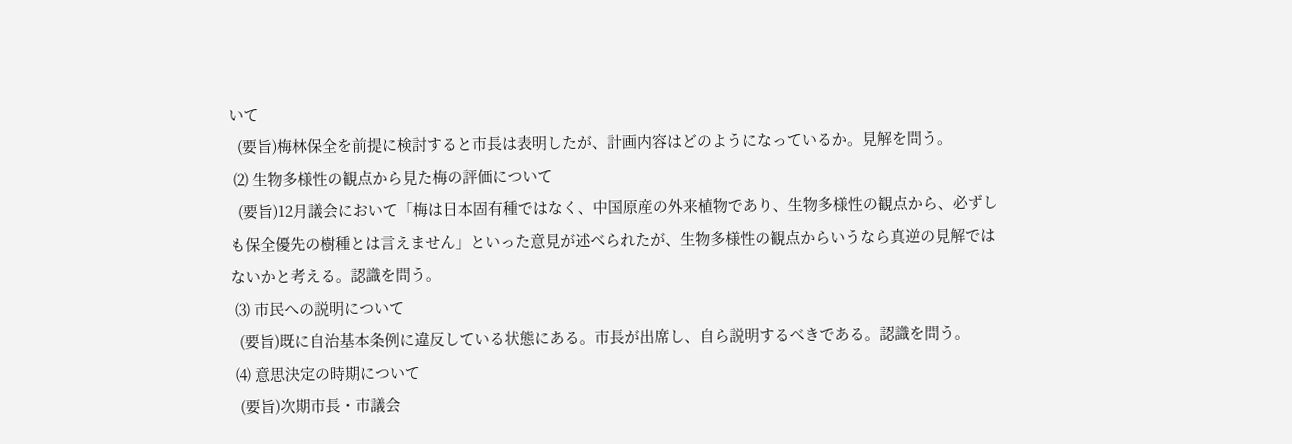いて
  (要旨)梅林保全を前提に検討すると市長は表明したが、計画内容はどのようになっているか。見解を問う。
 ⑵ 生物多様性の観点から見た梅の評価について
  (要旨)12月議会において「梅は日本固有種ではなく、中国原産の外来植物であり、生物多様性の観点から、必ずしも保全優先の樹種とは言えません」といった意見が述べられたが、生物多様性の観点からいうなら真逆の見解ではないかと考える。認識を問う。
 ⑶ 市民への説明について
  (要旨)既に自治基本条例に違反している状態にある。市長が出席し、自ら説明するべきである。認識を問う。
 ⑷ 意思決定の時期について
  (要旨)次期市長・市議会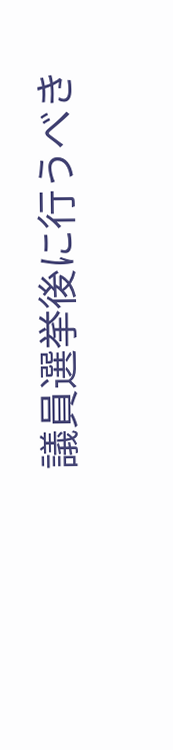議員選挙後に行うべき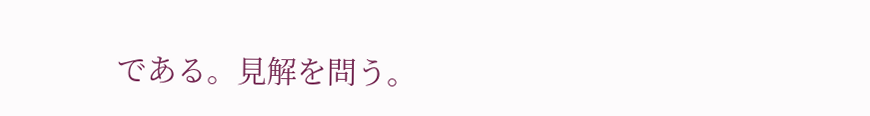である。見解を問う。